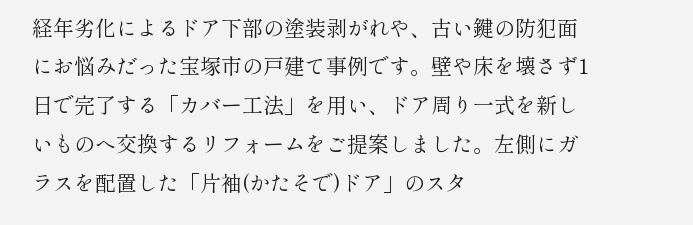経年劣化によるドア下部の塗装剥がれや、古い鍵の防犯面にお悩みだった宝塚市の戸建て事例です。壁や床を壊さず1日で完了する「カバー工法」を用い、ドア周り一式を新しいものへ交換するリフォームをご提案しました。左側にガラスを配置した「片袖(かたそで)ドア」のスタ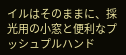イルはそのままに、採光用の小窓と便利なプッシュプルハンド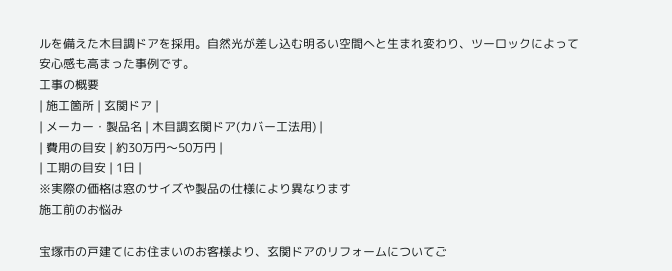ルを備えた木目調ドアを採用。自然光が差し込む明るい空間へと生まれ変わり、ツーロックによって安心感も高まった事例です。
工事の概要
| 施工箇所 | 玄関ドア |
| メーカー・製品名 | 木目調玄関ドア(カバー工法用) |
| 費用の目安 | 約30万円〜50万円 |
| 工期の目安 | 1日 |
※実際の価格は窓のサイズや製品の仕様により異なります
施工前のお悩み

宝塚市の戸建てにお住まいのお客様より、玄関ドアのリフォームについてご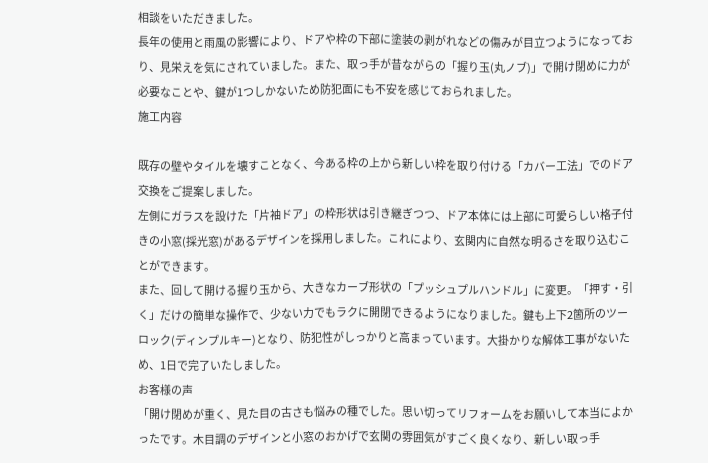相談をいただきました。
長年の使用と雨風の影響により、ドアや枠の下部に塗装の剥がれなどの傷みが目立つようになっており、見栄えを気にされていました。また、取っ手が昔ながらの「握り玉(丸ノブ)」で開け閉めに力が必要なことや、鍵が1つしかないため防犯面にも不安を感じておられました。
施工内容

既存の壁やタイルを壊すことなく、今ある枠の上から新しい枠を取り付ける「カバー工法」でのドア交換をご提案しました。
左側にガラスを設けた「片袖ドア」の枠形状は引き継ぎつつ、ドア本体には上部に可愛らしい格子付きの小窓(採光窓)があるデザインを採用しました。これにより、玄関内に自然な明るさを取り込むことができます。
また、回して開ける握り玉から、大きなカーブ形状の「プッシュプルハンドル」に変更。「押す・引く」だけの簡単な操作で、少ない力でもラクに開閉できるようになりました。鍵も上下2箇所のツーロック(ディンプルキー)となり、防犯性がしっかりと高まっています。大掛かりな解体工事がないため、1日で完了いたしました。
お客様の声
「開け閉めが重く、見た目の古さも悩みの種でした。思い切ってリフォームをお願いして本当によかったです。木目調のデザインと小窓のおかげで玄関の雰囲気がすごく良くなり、新しい取っ手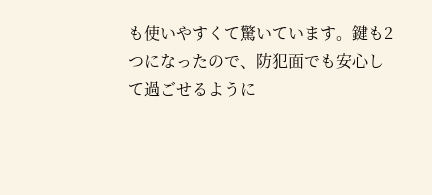も使いやすくて驚いています。鍵も2つになったので、防犯面でも安心して過ごせるように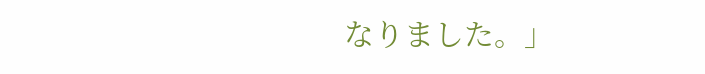なりました。」